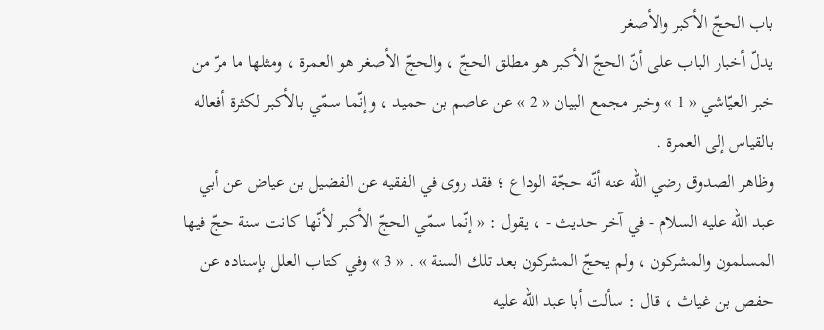باب الحجّ الأكبر والأصغر
يدلّ أخبار الباب على أنّ الحجّ الأكبر هو مطلق الحجّ ، والحجّ الأصغر هو العمرة ، ومثلها ما مرّ من خبر العيّاشي « 1 » وخبر مجمع البيان « 2 » عن عاصم بن حميد ، وإنّما سمّي بالأكبر لكثرة أفعاله بالقياس إلى العمرة .
وظاهر الصدوق رضي الله عنه أنّه حجّة الوداع ؛ فقد روى في الفقيه عن الفضيل بن عياض عن أبي عبد اللّه عليه السلام - في آخر حديث - ، يقول : « إنّما سمّي الحجّ الأكبر لأنّها كانت سنة حجّ فيها المسلمون والمشركون ، ولم يحجّ المشركون بعد تلك السنة » . « 3 » وفي كتاب العلل بإسناده عن حفص بن غياث ، قال : سألت أبا عبد اللّه عليه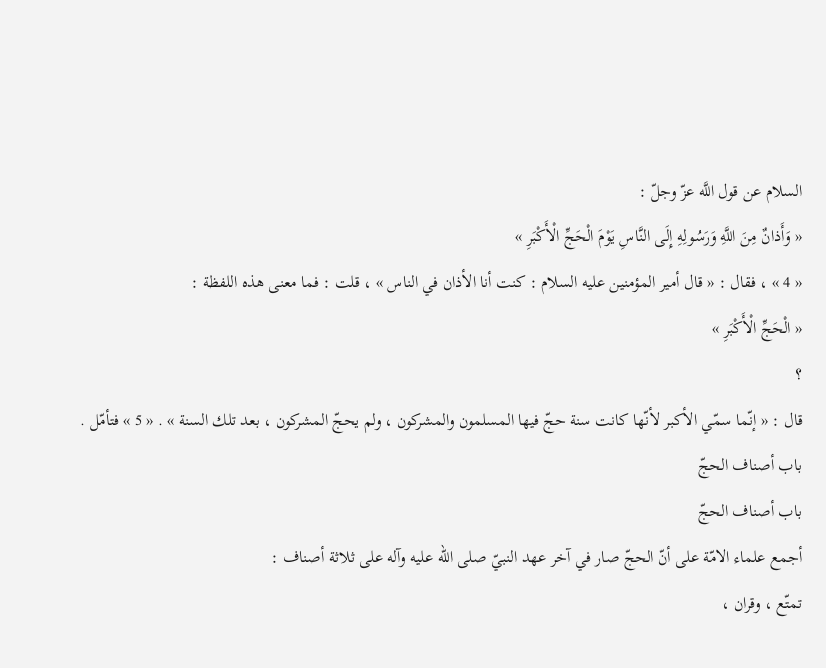السلام عن قول اللَّه عزّ وجلّ :
« وَأَذانٌ مِنَ اللَّهِ وَرَسُولِهِ إِلَى النَّاسِ يَوْمَ الْحَجِّ الْأَكْبَرِ »
« 4 » ، فقال : « قال أمير المؤمنين عليه السلام : كنت أنا الأذان في الناس » ، قلت : فما معنى هذه اللفظة :
« الْحَجِّ الْأَكْبَرِ »
؟
قال : « إنّما سمّي الأكبر لأنّها كانت سنة حجّ فيها المسلمون والمشركون ، ولم يحجّ المشركون ، بعد تلك السنة » . « 5 » فتأمّل .
باب أصناف الحجّ
باب أصناف الحجّ
أجمع علماء الامّة على أنّ الحجّ صار في آخر عهد النبيّ صلى الله عليه وآله على ثلاثة أصناف :
تمتّع ، وقران ،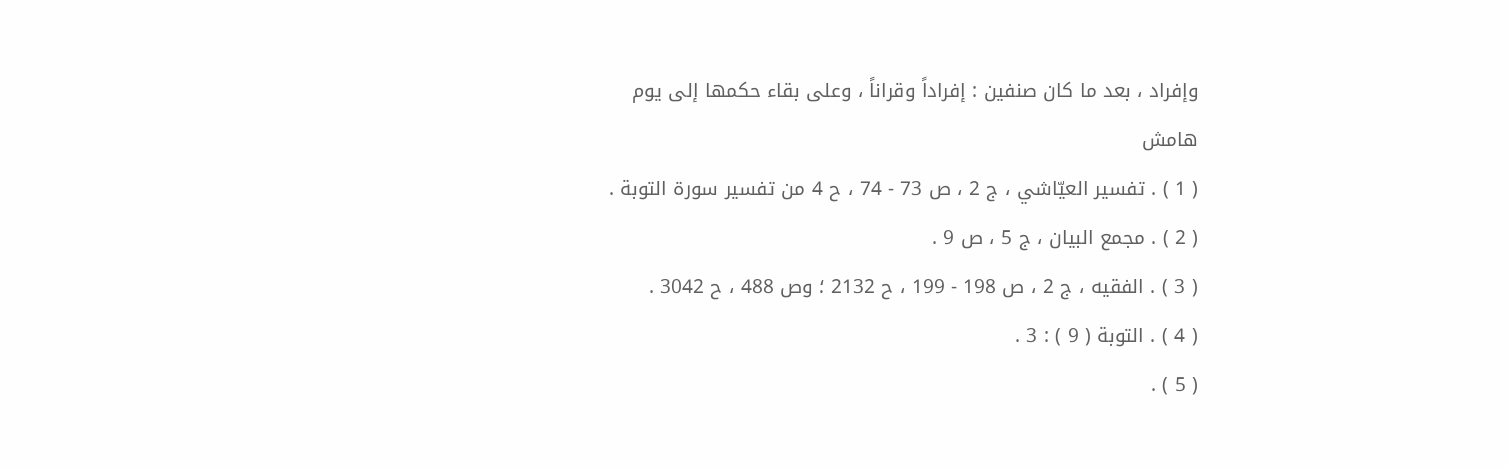وإفراد ، بعد ما كان صنفين : إفراداً وقراناً ، وعلى بقاء حكمها إلى يوم
هامش
( 1 ) . تفسير العيّاشي ، ج 2 ، ص 73 - 74 ، ح 4 من تفسير سورة التوبة .
( 2 ) . مجمع البيان ، ج 5 ، ص 9 .
( 3 ) . الفقيه ، ج 2 ، ص 198 - 199 ، ح 2132 ؛ وص 488 ، ح 3042 .
( 4 ) . التوبة ( 9 ) : 3 .
( 5 ) .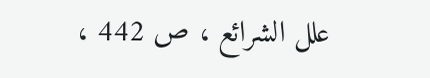علل الشرائع ، ص 442 ،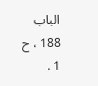الباب 188 ، ح 1 .